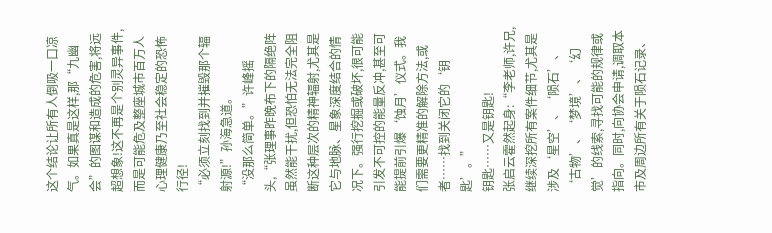这个结论让所有人倒吸一口凉气。如果真是这样,那“九幽会”的图谋和造成的危害,将远超想象!这不再是个别灵异事件,而是可能危及整座城市百万人心理健康乃至社会稳定的恐怖行径!
“必须立刻找到并摧毁那个辐射源!”孙海急道。
“没那么简单。”许峰摇头,“张理事昨晚布下的隔绝阵虽然能干扰,但恐怕无法完全阻断这种层次的精神辐射,尤其是它与地脉、星象深度结合的情况下。强行挖掘或破坏,很可能引发不可控的能量反冲,甚至可能提前引爆‘蚀月’仪式。我们需要更精准的解除方法,或者……找到关闭它的‘钥匙’。”
钥匙……又是钥匙!
张启云霍然起身:“李老师,许兄,继续深挖所有案件细节,尤其是涉及‘星空’、‘陨石’、‘古物’、‘梦境’、‘幻觉’的线索,寻找可能的规律或指向。同时,向协会申请,调取本市及周边所有关于陨石记录、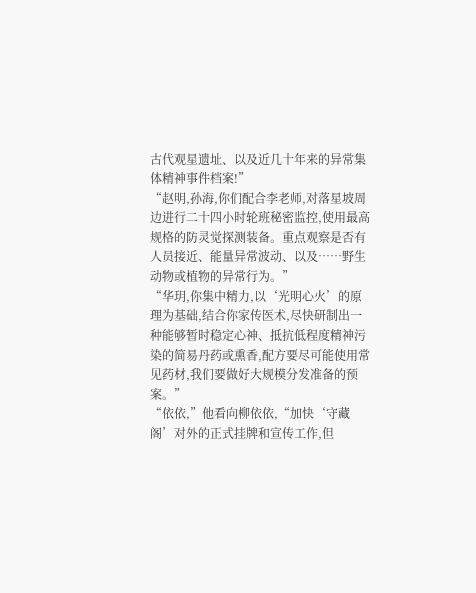古代观星遗址、以及近几十年来的异常集体精神事件档案!”
“赵明,孙海,你们配合李老师,对落星坡周边进行二十四小时轮班秘密监控,使用最高规格的防灵觉探测装备。重点观察是否有人员接近、能量异常波动、以及……野生动物或植物的异常行为。”
“华玥,你集中精力,以‘光明心火’的原理为基础,结合你家传医术,尽快研制出一种能够暂时稳定心神、抵抗低程度精神污染的简易丹药或熏香,配方要尽可能使用常见药材,我们要做好大规模分发准备的预案。”
“依依,”他看向柳依依,“加快‘守藏阁’对外的正式挂牌和宣传工作,但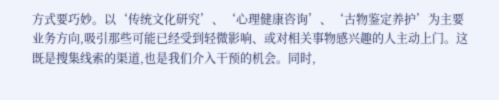方式要巧妙。以‘传统文化研究’、‘心理健康咨询’、‘古物鉴定养护’为主要业务方向,吸引那些可能已经受到轻微影响、或对相关事物感兴趣的人主动上门。这既是搜集线索的渠道,也是我们介入干预的机会。同时,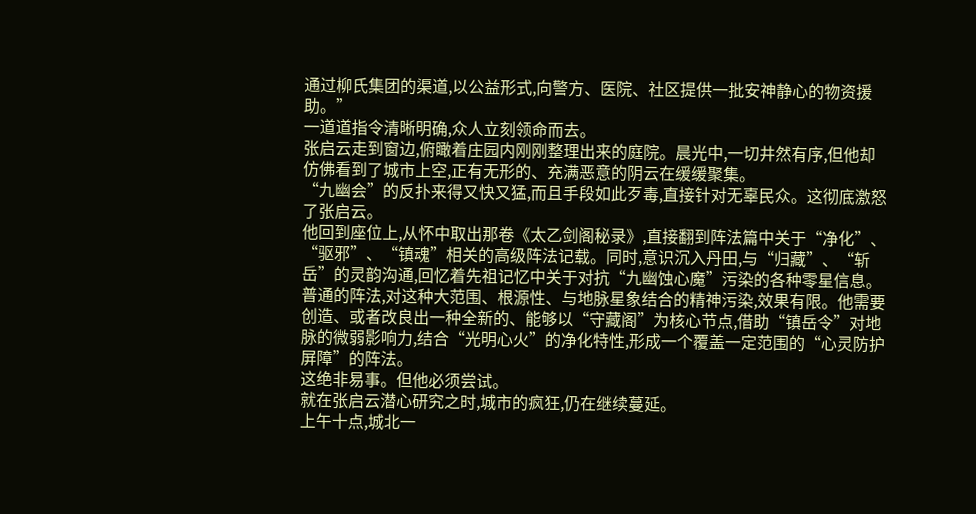通过柳氏集团的渠道,以公益形式,向警方、医院、社区提供一批安神静心的物资援助。”
一道道指令清晰明确,众人立刻领命而去。
张启云走到窗边,俯瞰着庄园内刚刚整理出来的庭院。晨光中,一切井然有序,但他却仿佛看到了城市上空,正有无形的、充满恶意的阴云在缓缓聚集。
“九幽会”的反扑来得又快又猛,而且手段如此歹毒,直接针对无辜民众。这彻底激怒了张启云。
他回到座位上,从怀中取出那卷《太乙剑阁秘录》,直接翻到阵法篇中关于“净化”、“驱邪”、“镇魂”相关的高级阵法记载。同时,意识沉入丹田,与“归藏”、“斩岳”的灵韵沟通,回忆着先祖记忆中关于对抗“九幽蚀心魔”污染的各种零星信息。
普通的阵法,对这种大范围、根源性、与地脉星象结合的精神污染,效果有限。他需要创造、或者改良出一种全新的、能够以“守藏阁”为核心节点,借助“镇岳令”对地脉的微弱影响力,结合“光明心火”的净化特性,形成一个覆盖一定范围的“心灵防护屏障”的阵法。
这绝非易事。但他必须尝试。
就在张启云潜心研究之时,城市的疯狂,仍在继续蔓延。
上午十点,城北一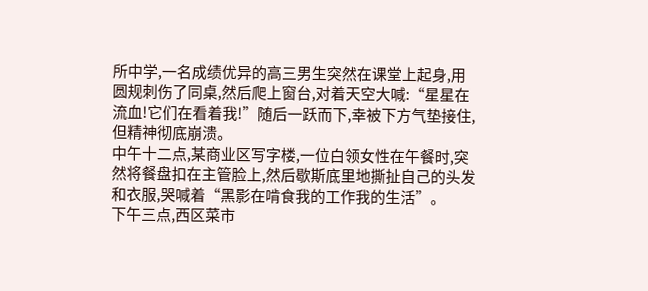所中学,一名成绩优异的高三男生突然在课堂上起身,用圆规刺伤了同桌,然后爬上窗台,对着天空大喊:“星星在流血!它们在看着我!”随后一跃而下,幸被下方气垫接住,但精神彻底崩溃。
中午十二点,某商业区写字楼,一位白领女性在午餐时,突然将餐盘扣在主管脸上,然后歇斯底里地撕扯自己的头发和衣服,哭喊着“黑影在啃食我的工作我的生活”。
下午三点,西区菜市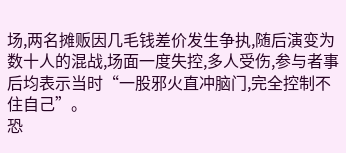场,两名摊贩因几毛钱差价发生争执,随后演变为数十人的混战,场面一度失控,多人受伤,参与者事后均表示当时“一股邪火直冲脑门,完全控制不住自己”。
恐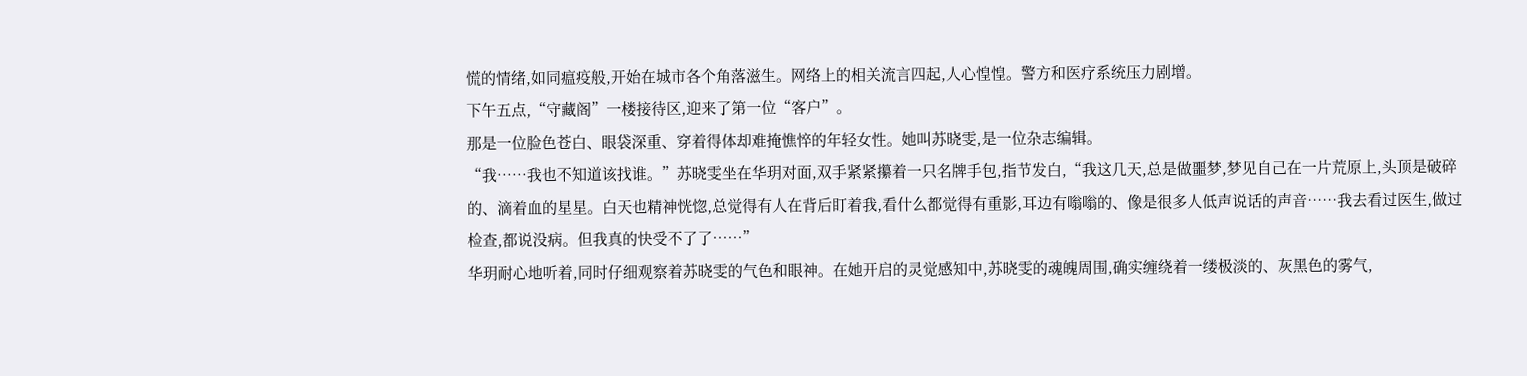慌的情绪,如同瘟疫般,开始在城市各个角落滋生。网络上的相关流言四起,人心惶惶。警方和医疗系统压力剧增。
下午五点,“守藏阁”一楼接待区,迎来了第一位“客户”。
那是一位脸色苍白、眼袋深重、穿着得体却难掩憔悴的年轻女性。她叫苏晓雯,是一位杂志编辑。
“我……我也不知道该找谁。”苏晓雯坐在华玥对面,双手紧紧攥着一只名牌手包,指节发白,“我这几天,总是做噩梦,梦见自己在一片荒原上,头顶是破碎的、滴着血的星星。白天也精神恍惚,总觉得有人在背后盯着我,看什么都觉得有重影,耳边有嗡嗡的、像是很多人低声说话的声音……我去看过医生,做过检查,都说没病。但我真的快受不了了……”
华玥耐心地听着,同时仔细观察着苏晓雯的气色和眼神。在她开启的灵觉感知中,苏晓雯的魂魄周围,确实缠绕着一缕极淡的、灰黑色的雾气,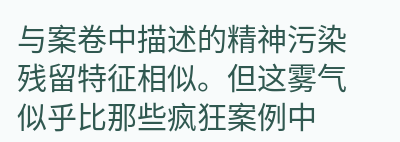与案卷中描述的精神污染残留特征相似。但这雾气似乎比那些疯狂案例中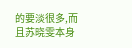的要淡很多,而且苏晓雯本身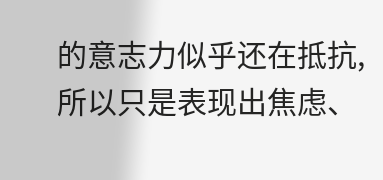的意志力似乎还在抵抗,所以只是表现出焦虑、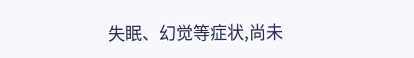失眠、幻觉等症状,尚未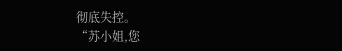彻底失控。
“苏小姐,您